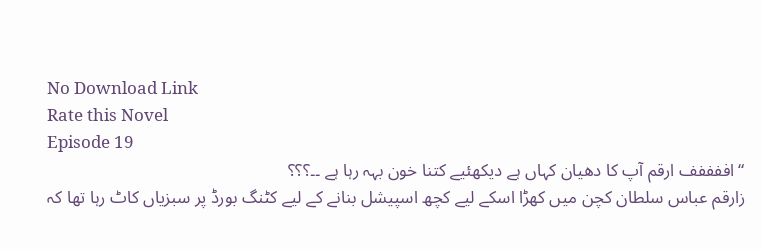No Download Link
Rate this Novel
Episode 19
“اففففف ارقم آپ کا دھیان کہاں ہے دیکھئیے کتنا خون بہہ رہا ہے ۔۔؟؟؟
زارقم عباس سلطان کچن میں کھڑا اسکے لیے کچھ اسپیشل بنانے کے لیے کٹنگ بورڈ پر سبزیاں کاٹ رہا تھا کہ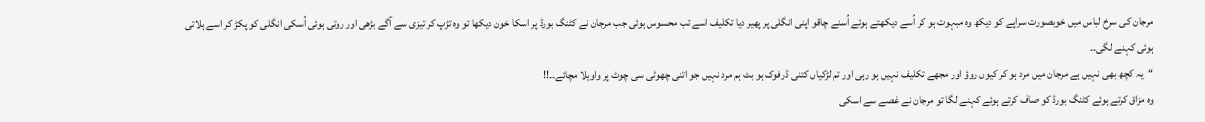مرجان کی سرخ لباس میں خوبصورت سراپے کو دیکھ وہ مبہوت ہو کر اُسے دیکھتے ہوئے اُسنے چاقو اپنی انگلی پر پھیر دیا تکلیف اسے تب محسوس ہوئی جب مرجان نے کٹنگ بورڈ پر اسکا خون دیکھا تو وہ تڑپ کر تیزی سے آگے بڑھی اور روتی ہوئی اُسکی انگلی کو پکڑ کر اسے ہلاتی ہوئی کہنے لگی۔۔
“یہ کچھ بھی نہیں ہے مرجان میں مرد ہو کر کیوں روؤ اور مجھے تکلیف نہیں ہو رہی اور تم لڑکیاں کتنی ڈرفوک ہو بٹ ہم مرد نہیں جو اتنی چھوٹی سی چوٹ پر واویلا مچائے۔۔!!
وہ مزاق کرتے ہوئے کٹنگ بورڈ کو صاف کرتے ہوئے کہنے لگا تو مرجان نے غصے سے اسکی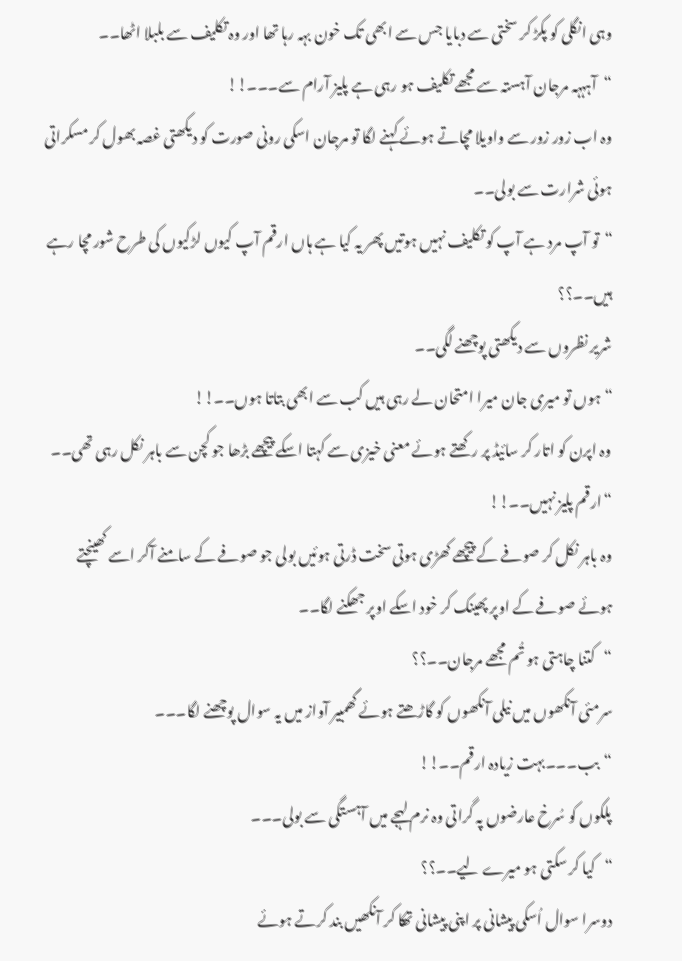وہی انگلی کو پکڑ کر سختی سے دبایا جس سے ابھی تک خون بہہ رہا تھا اور وہ تکلیف سے بلبلا اٹھا۔۔
“آہہہہ مرجان آہستہ سے مجھے تکلیف ہو رہی ہے پلیز آرام سے۔۔۔!!
وہ اب زور زور سے واویلا مچاتے ہوئے کہنے لگا تو مرجان اسکی رونی صورت کو دیکھتی غصہ بھول کر مسکراتی ہوئی شرارت سے بولی۔۔
“تو آپ مرد ہے آپ کو تکلیف نہیں ہوتیں پھر یہ کیا ہے ہاں ارقم آپ کیوں لڑکیوں کی طرح شور مچا رہے ہیں۔۔؟؟
شریر نظروں سے دیکھتی پوچھنے لگی۔۔
“ہوں تو میری جان میرا امتحان لے رہی ہیں کب سے ابھی بتاتا ہوں۔۔!!
وہ اپرن کو اتار کر سائیڈ پر رکھتے ہوئے معنی خیزی سے کہتا اسکے پیچھے بڑھا جو کچن سے باہر نکل رہی تھی۔۔
“ارقم پلیز نہیں۔۔!!
وہ باہر نکل کر صوفے کے پیچھے کھڑی ہوتی سخت ڈرتی ہوئیں بولی جو صوفے کے سامنے آکر اسے کھینچتے ہوئے صوفے کے اوپر پھینک کر خود اسکے اوپر جھکنے لگا۔۔
“کتنا چاہتی ہو تُم مجھے مرجان۔۔؟؟
سرمئی آنکھوں میں نیلی آنکھوں کو گاڑھتے ہوئے گھمبیر آواز میں یہ سوال پوچھنے لگا۔۔۔
“بب۔۔۔بہت زیادہ ارقم۔۔!!
پلکوں کو سُرخ عارضوں پہ گراتی وہ نرم لہجے میں آہستگی سے بولی۔۔۔
“کیا کر سکتی ہو میرے لیے۔۔؟؟
دوسرا سوال اُسکی پیشانی پر اپنی پیشانی تھکا کر آنکھیں بند کرتے ہوئے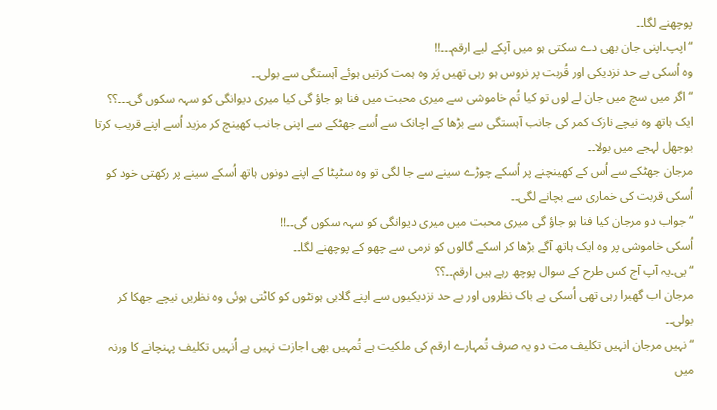پوچھنے لگا۔۔
“اپپ۔اپنی جان بھی دے سکتی ہو میں آپکے لیے ارقم۔۔۔!!
وہ اُسکی بے حد نزدیکی اور قُربت پر نروس ہو رہی تھیں پَر وہ ہمت کرتیں ہوئے آہستگی سے بولی۔۔
“اگر میں سچ میں جان لے لوں تو کیا تُم خاموشی سے میری محبت میں فنا ہو جاؤ گی کیا میری دیوانگی کو سہہ سکوں گی۔۔۔؟؟
ایک ہاتھ وہ نیچے نازک کمر کی جانب آہستگی سے بڑھا کے اچانک سے اُسے جھٹکے سے اپنی جانب کھینچ کر مزید اُسے اپنے قریب کرتا بوجھل لہجے میں بولا۔۔
مرجان جھٹکے سے اُس کے کھینچنے پر اُسکے چوڑے سینے سے جا لگی تو وہ سٹپٹا کے اپنے دونوں ہاتھ اُسکے سینے پر رکھتی خود کو اُسکی قربت کی خماری سے بچانے لگی۔۔
“جواب دو مرجان کیا فنا ہو جاؤ گی میری محبت میں میری دیوانگی کو سہہ سکوں گی۔۔!!
اُسکی خاموشی پر وہ ایک ہاتھ آگے بڑھا کر اسکے گالوں کو نرمی سے چھو کے پوچھنے لگا۔۔
“یی۔یہ آپ آج کس طرح کے سوال پوچھ رہے ہیں ارقم۔۔؟؟
مرجان اب گھبرا رہی تھی اُسکی بے باک نظروں اور بے حد نزدیکیوں سے اپنے گلابی ہونٹوں کو کاٹتی ہوئی وہ نظریں نیچے جھکا کر بولی۔۔
“نہیں مرجان انہیں تکلیف مت دو یہ صرف تُمہارے ارقم کی ملکیت ہے تُمہیں بھی اجازت نہیں ہے اُنہیں تکلیف پہنچانے کا ورنہ میں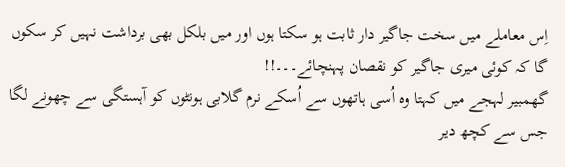اِس معاملے میں سخت جاگیر دار ثابت ہو سکتا ہوں اور میں بلکل بھی برداشت نہیں کر سکوں گا کہ کوئی میری جاگیر کو نقصان پہنچائے۔۔۔!!
گھمبیر لہجے میں کہتا وہ اُسی ہاتھوں سے اُسکے نرم گلابی ہونٹوں کو آہستگی سے چھونے لگا جس سے کچھ دیر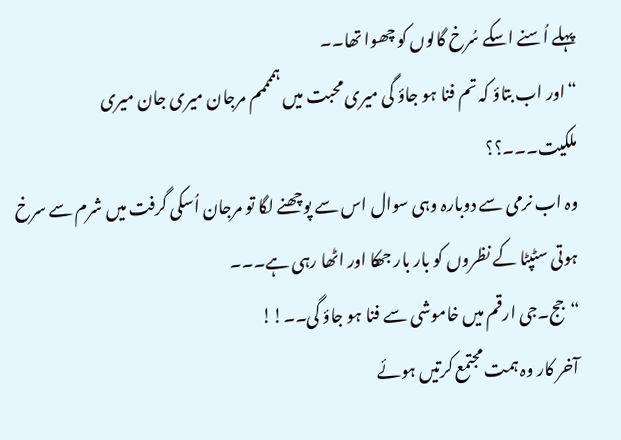پہلے اُسنے اسکے سُرخ گالوں کو چھوا تھا۔۔
“اور اب بتاؤ کہ تم فنا ہو جاؤ گی میری محبت میں ہممممم مرجان میری جان میری ملکیت۔۔۔؟؟
وہ اب نرمی سے دوبارہ وہی سوال اس سے پوچھنے لگا تو مرجان اُسکی گرفت میں شرم سے سرخ ہوتی سٹپٹا کے نظروں کو بار بار جھکا اور اٹھا رہی ہے۔۔۔
“جج۔جی ارقم میں خاموشی سے فنا ہو جاؤ گی۔۔!!
آخر کار وہ ہمت مجتمع کرتیں ہوئے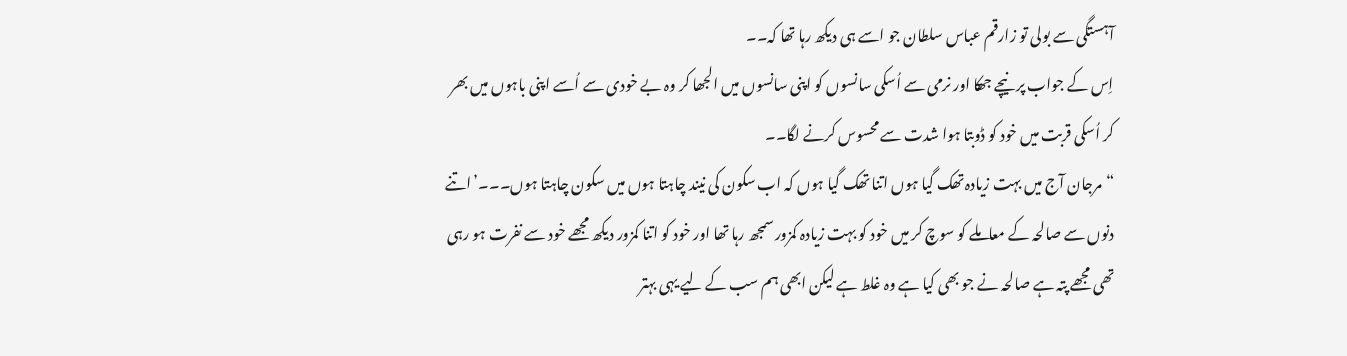آہستگی سے بولی تو زارقم عباس سلطان جو اسے ہی دیکھ رہا تھا کہ۔۔
اِس کے جواب پر نیچے جھکا اور نرمی سے اُسکی سانسوں کو اپنی سانسوں میں الجھا کر وہ بے خودی سے اُسے اپنی باہوں میں بھر کر اُسکی قربت میں خود کو ڈوبتا ہوا شدت سے محسوس کرنے لگا۔۔
“مرجان آج میں بہت زیادہ تھک گیا ہوں اتنا تھک گیا ہوں کہ اب سکون کی نیند چاہتا ہوں میں سکون چاہتا ہوں۔۔۔’اتنے دنوں سے صالحہ کے معاملے کو سوچ کر میں خود کو بہت زیادہ کمزور سمجھ رہا تھا اور خود کو اتنا کمزور دیکھ مجھے خود سے نفرت ہو رہی تھی مجھے پتہ ہے صالحہ نے جو بھی کیا ہے وہ غلط ہے لیکن ابھی ہم سب کے لیے یہی بہتر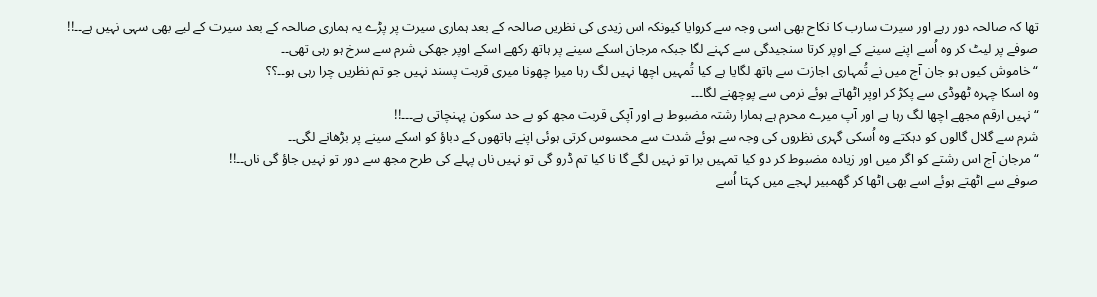تھا کہ صالحہ دور رہے اور سیرت سارب کا نکاح بھی اسی وجہ سے کروایا کیونکہ اس زیدی کی نظریں صالحہ کے بعد ہماری سیرت پر پڑے یہ ہماری صالحہ کے بعد سیرت کے لیے بھی سہی نہیں ہے۔۔!!
صوفے پر لیٹ کر وہ اُسے اپنے سینے کے اوپر کرتا سنجیدگی سے کہنے لگا جبکہ مرجان اسکے سینے پر ہاتھ رکھے اسکے اوپر جھکی شرم سے سرخ ہو رہی تھی۔۔
“خاموش کیوں ہو جان آج میں نے تُمہاری اجازت سے ہاتھ لگایا ہے کیا تُمہیں اچھا نہیں لگ رہا میرا چھونا میری قربت پسند نہیں جو تم نظریں چرا رہی ہو۔۔؟؟
وہ اسکا چہرہ ٹھوڈی سے پکڑ کر اوپر اٹھاتے ہوئے نرمی سے پوچھنے لگا۔۔۔
“نہیں ارقم مجھے اچھا لگ رہا ہے اور آپ میرے محرم ہے ہمارا رشتہ مضبوط ہے اور آپکی قربت مجھ کو بے حد سکون پہنچاتی ہے۔۔۔!!
شرم سے گلال گالوں کو دہکتے وہ اُسکی گہری نظروں کی وجہ سے ہوئے شدت سے محسوس کرتی ہوئی اپنے ہاتھوں کے دباؤ کو اسکے سینے پر بڑھانے لگی۔۔
“مرجان آج اس رشتے کو اگر میں اور زیادہ مضبوط کر دو کیا تمہیں برا تو نہیں لگے گا نا کیا تم ڈرو گی تو نہیں ناں پہلے کی طرح مجھ سے دور تو نہیں جاؤ گی ناں۔۔!!
صوفے سے اٹھتے ہوئے اسے بھی اٹھا کر گھمبیر لہجے میں کہتا اُسے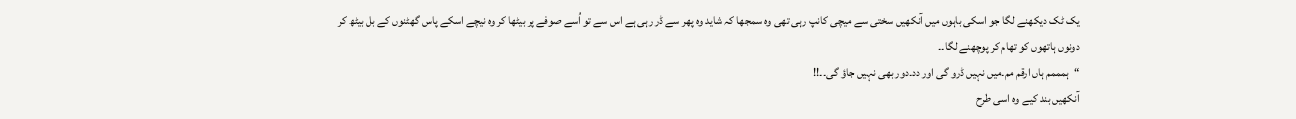یک ٹک دیکھنے لگا جو اسکی باہوں میں آنکھیں سختی سے میچی کانپ رہی تھی وہ سمجھا کہ شاید وہ پھر سے ڈر رہی ہے اس سے تو اُسے صوفے پر بیٹھا کر وہ نیچے اسکے پاس گھٹنوں کے بل بیٹھ کر دونوں ہاتھوں کو تھام کر پوچھنے لگا۔۔
“ہمممم ہاں ارقم مم۔میں نہیں ڈرو گی اور دد۔دور بھی نہیں جاؤ گی۔۔!!
آنکھیں بند کیے وہ اسی طرح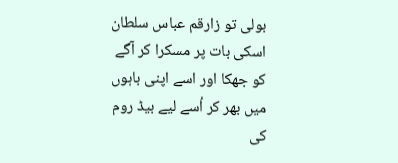بولی تو زارقم عباس سلطان اسکی بات پر مسکرا کر آگے کو جھکا اور اسے اپنی باہوں میں بھر کر اُسے لیے بیڈ روم کی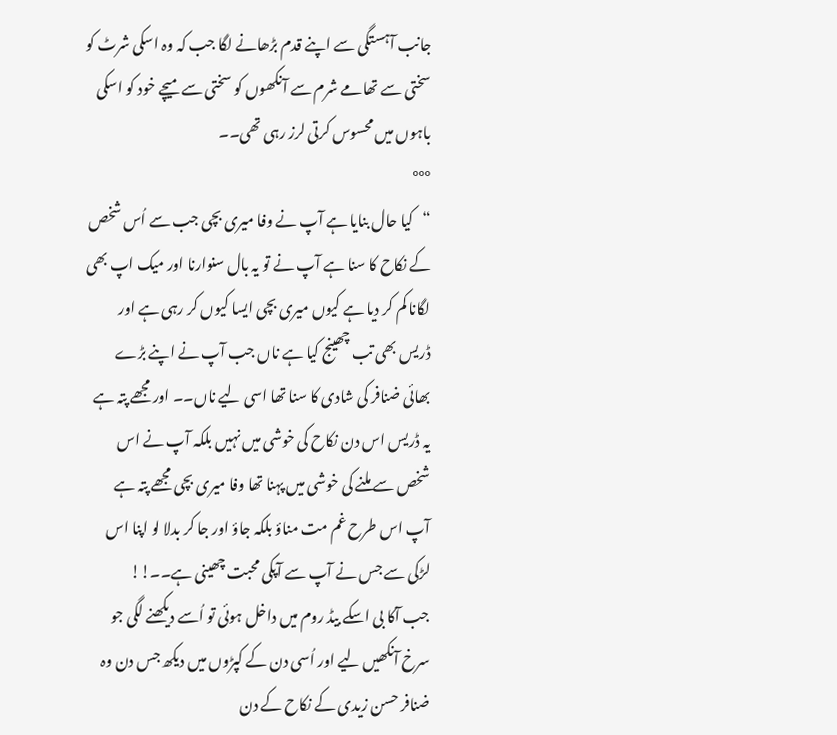جانب آہستگی سے اپنے قدم بڑھانے لگا جب کہ وہ اسکی شرٹ کو سختی سے تھامے شرم سے آنکھوں کو سختی سے میچے خود کو اسکی باہوں میں محسوس کرتی لرز رہی تھی۔۔
°°°
“کیا حال بنایا ہے آپ نے وفا میری بچی جب سے اُس شخص کے نکاح کا سنا ہے آپ نے تو یہ بال سنوارنا اور میک اپ بھی لگانا کم کر دیا ہے کیوں میری بچی ایسا کیوں کر رہی ہے اور ڈریس بھی تب چھینج کیا ہے ناں جب آپ نے اپنے بڑے بھائی ضنافر کی شادی کا سنا تھا اسی لیے ناں۔۔ اور مجھے پتہ ہے یہ ڈریس اس دن نکاح کی خوشی میں نہیں بلکہ آپ نے اس شخص سے ملنے کی خوشی میں پہنا تھا وفا میری بچی مجھے پتہ ہے آپ اس طرح غم مت مناؤ بلکہ جاؤ اور جا کر بدلا لو اپنا اس لڑکی سے جس نے آپ سے آپکی محبت چھینی ہے۔۔!!
جب آکا بی اسکے بیڈ روم میں داخل ہوئی تو اُسے دیکھنے لگی جو سرخ آنکھیں لیے اور اُسی دن کے کپڑوں میں دیکھ جس دن وہ ضنافر حسن زیدی کے نکاح کے دن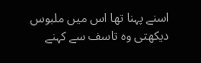اسنے پہنا تھا اس میں ملبوس دیکھتی وہ تاسف سے کہنے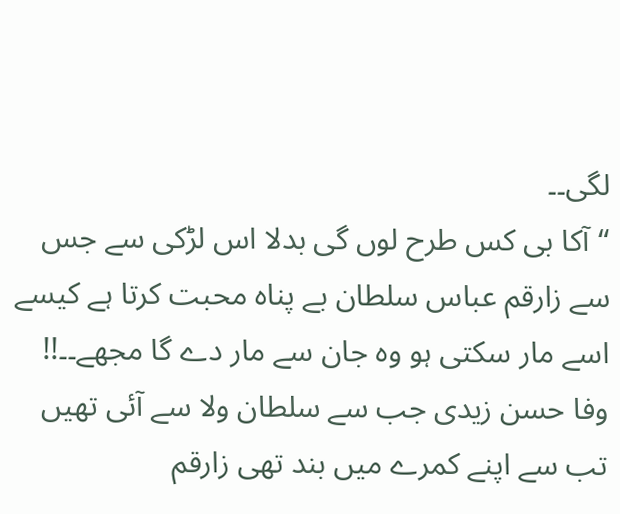لگی۔۔
“آکا بی کس طرح لوں گی بدلا اس لڑکی سے جس سے زارقم عباس سلطان بے پناہ محبت کرتا ہے کیسے اسے مار سکتی ہو وہ جان سے مار دے گا مجھے۔۔!!
وفا حسن زیدی جب سے سلطان ولا سے آئی تھیں تب سے اپنے کمرے میں بند تھی زارقم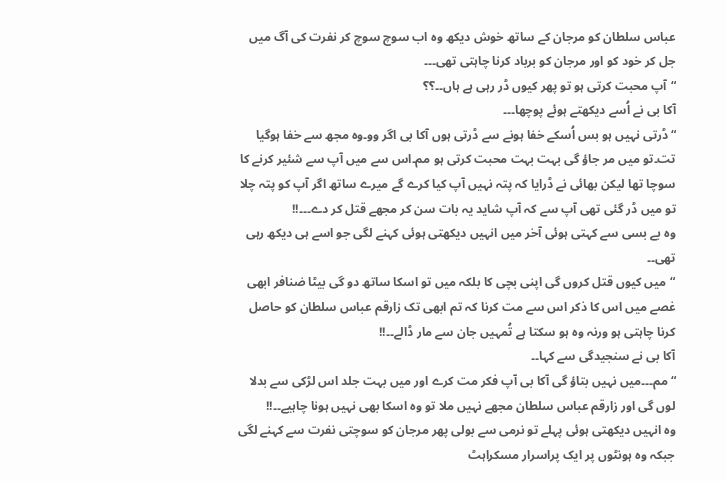عباس سلطان کو مرجان کے ساتھ خوش دیکھ وہ اب سوچ سوچ کر نفرت کی آگ میں جل کر خود کو اور مرجان کو برباد کرنا چاہتی تھی۔۔۔
“آپ محبت کرتی ہو تو پھر کیوں ڈر رہی ہے ہاں۔۔؟؟
آکا بی نے اُسے دیکھتے ہوئے پوچھا۔۔۔
“ڈرتی نہیں ہو بس اُسکے خفا ہونے سے ڈرتی ہوں آکا بی اگر وو۔وہ مجھ سے خفا ہوگیا تت۔تو میں مر جاؤ گی بہت بہت محبت کرتی ہو مم۔اس سے میں آپ سے شئیر کرنے کا سوچا تھا لیکن بھائی نے ڈرایا کہ پتہ نہیں آپ کیا کرے گے میرے ساتھ اگر آپ کو پتہ چلا تو میں ڈر گئی تھی آپ سے کہ آپ شاید یہ بات سن کر مجھے قتل کر دے۔۔۔!!
وہ بے بسی سے کہتی ہوئی آخر میں انہیں دیکھتی ہوئی کہنے لگی جو اسے ہی دیکھ رہی تھی۔۔
“میں کیوں قتل کروں گی اپنی بچی کا بلکہ میں تو اسکا ساتھ دو گی بیٹا ضنافر ابھی غصے میں اس کا ذکر اس سے مت کرنا کہ تم ابھی تک زارقم عباس سلطان کو حاصل کرنا چاہتی ہو ورنہ وہ ہو سکتا ہے تُمہیں جان سے مار ڈالے۔۔!!
آکا بی نے سنجیدگی سے کہا۔۔
“مم۔۔۔میں نہیں بتاؤ گی آکا بی آپ فکر مت کرے اور میں بہت جلد اس لڑکی سے بدلا لوں گی اور زارقم عباس سلطان مجھے نہیں ملا تو وہ اسکا بھی نہیں ہونا چاہیے۔۔!!
وہ انہیں دیکھتی ہوئی پہلے تو نرمی سے بولی پھر مرجان کو سوچتی نفرت سے کہنے لگی جبکہ وہ ہونٹوں پر ایک پراسرار مسکراہٹ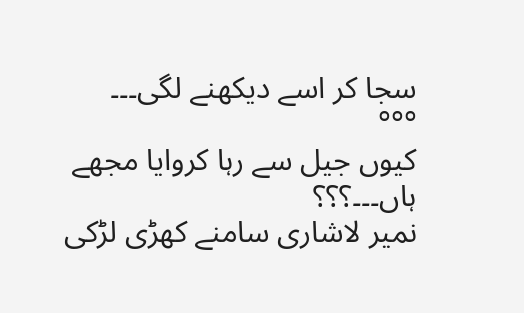سجا کر اسے دیکھنے لگی۔۔۔
°°°
کیوں جیل سے رہا کروایا مجھے ہاں۔۔۔؟؟؟
نمیر لاشاری سامنے کھڑی لڑکی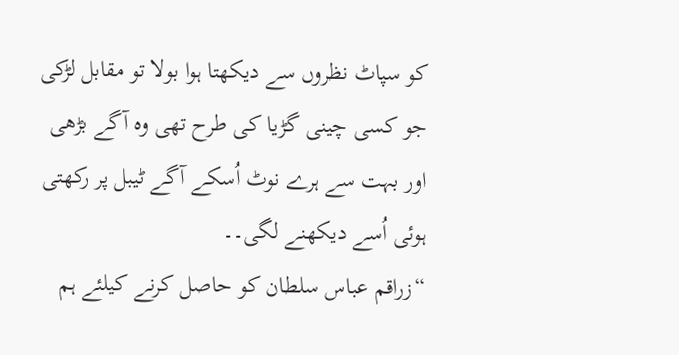کو سپاٹ نظروں سے دیکھتا ہوا بولا تو مقابل لڑکی جو کسی چینی گڑیا کی طرح تھی وہ آگے بڑھی اور بہت سے ہرے نوٹ اُسکے آگے ٹیبل پر رکھتی ہوئی اُسے دیکھنے لگی۔۔
“زراقم عباس سلطان کو حاصل کرنے کیلئے ہم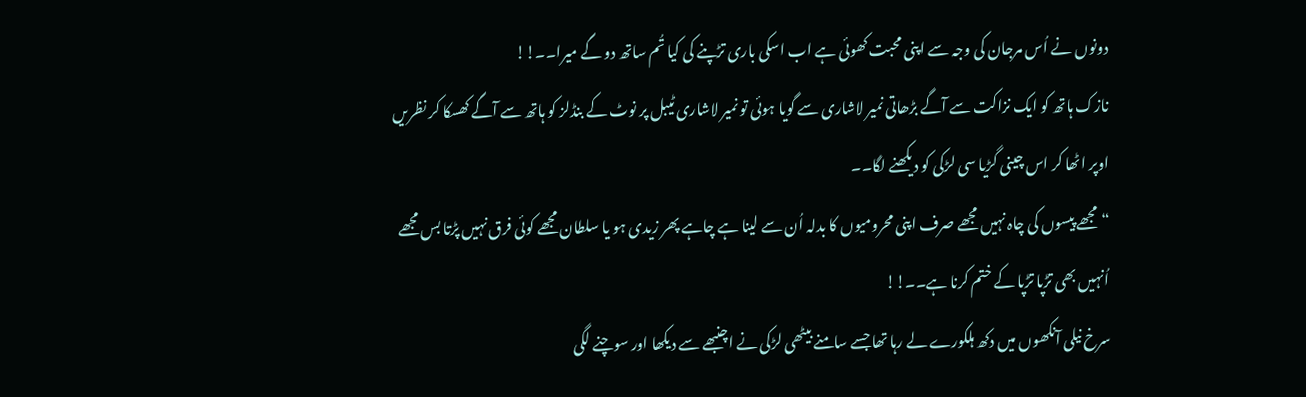دونوں نے اُس مرجان کی وجہ سے اپنی محبت کھوئی ہے اب اسکی باری تڑپنے کی کیا تُم ساتھ دو گے میرا۔۔!!
نازک ہاتھ کو ایک نزاکت سے آگے بڑھاتی نمیر لاشاری سے گویا ہوئی تو نمیر لاشاری ٹیبل پر نوٹ کے بنڈلز کو ہاتھ سے آگے کھسکا کر نظریں اوپر اٹھا کر اس چینی گڑیا سی لڑکی کو دیکھنے لگا۔۔
“مجھے پیسوں کی چاہ نہیں مجھے صرف اپنی محرومیوں کا بدلہ اُن سے لینا ہے چاہے پھر زیدی ہو یا سلطان مجھے کوئی فرق نہیں پڑتا بس مجھے اُنہیں بھی تڑپا تڑپا کے ختم کرنا ہے۔۔!!
سرخ نیلی آنکھوں میں دکھ ہلکورے لے رہا تھا جسے سامنے بیٹھی لڑکی نے اچنبھے سے دیکھا اور سوچنے لگی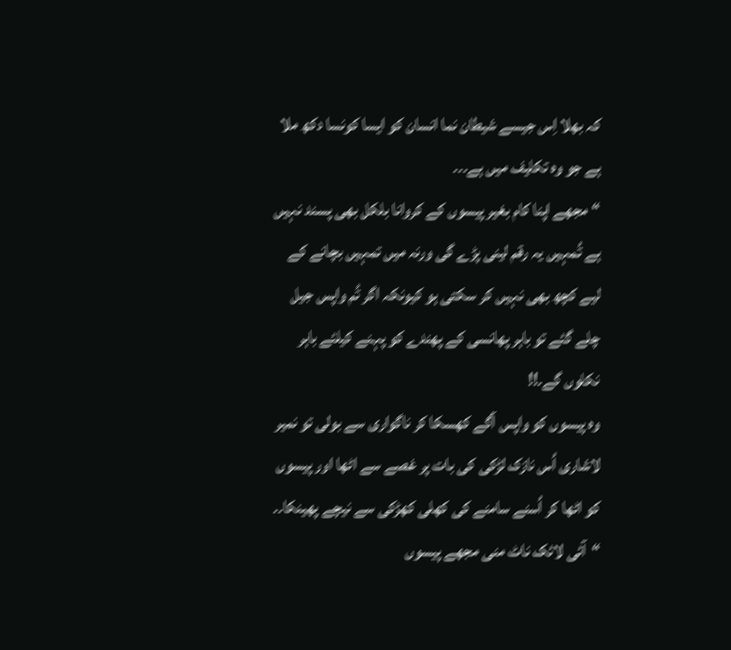کہ بھلا اِس جیسے شیطان نما انسان کو ایسا کونسا دکھ ملا ہے جو وہ تکلیف میں ہے۔۔۔
“مجھے اپنا کام بغیر پیسوں کے کروانا بلکل بھی پسند نہیں ہے تُمہیں یہ رقم لینی پڑے گی ورنہ میں تمہیں بچانے کے لیے کچھ بھی نہیں کر سکتی ہو کیونکہ اگر تُم واپس جیل چلے گئے تو باہر پھانسی کے پھندے کو پہنے کیلئے باہر نکلوں گے۔!!
وہ پیسوں کو واپس آگے کھسکا کر ناگواری سے بولی تو نمیر لاشاری اُس نازک لڑکی کی بات پر غصے سے اٹھا اور پیسوں کو اٹھا کر اُسنے سامنے کی کھلی کھڑکی سے نیچے پھینکا۔۔
“آئی لائک ناٹ منی مجھے پیسوں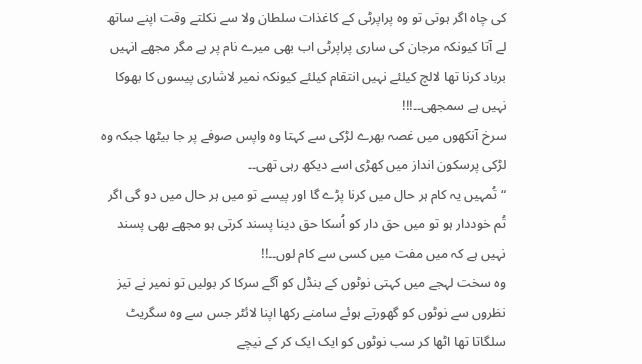کی چاہ اگر ہوتی تو وہ پراپرٹی کے کاغذات سلطان ولا سے نکلتے وقت اپنے ساتھ لے آتا کیونکہ مرجان کی ساری پراپرٹی اب بھی میرے نام پر ہے مگر مجھے انہیں برباد کرنا تھا لالچ کیلئے نہیں انتقام کیلئے کیونکہ نمیر لاشاری پیسوں کا بھوکا نہیں ہے سمجھی۔۔!!!
سرخ آنکھوں میں غصہ بھرے لڑکی سے کہتا وہ واپس صوفے پر جا بیٹھا جبکہ وہ لڑکی پرسکون انداز میں کھڑی اسے دیکھ رہی تھی۔۔
“تُمہیں یہ کام ہر حال میں کرنا پڑے گا اور پیسے تو میں ہر حال میں دو گی اگر تُم خوددار ہو تو میں حق دار کو اُسکا حق دینا پسند کرتی ہو مجھے بھی پسند نہیں ہے کہ میں مفت میں کسی سے کام لوں۔۔!!
وہ سخت لہجے میں کہتی نوٹوں کے بنڈل کو آگے سرکا کر بولیں تو نمیر نے تیز نظروں سے نوٹوں کو گھورتے ہوئے سامنے رکھا اپنا لائٹر جس سے وہ سگریٹ سلگاتا تھا اٹھا کر سب نوٹوں کو ایک ایک کر کے نیچے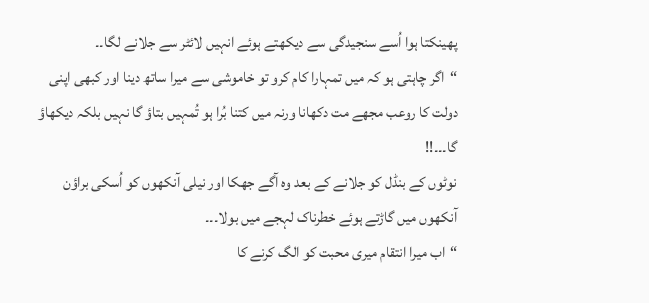پھینکتا ہوا اُسے سنجیدگی سے دیکھتے ہوئے انہیں لائٹر سے جلانے لگا۔۔
“اگر چاہتی ہو کہ میں تمہارا کام کرو تو خاموشی سے میرا ساتھ دینا اور کبھی اپنی دولت کا روعب مجھے مت دکھانا ورنہ میں کتنا بُرا ہو تُمہیں بتاؤ گا نہیں بلکہ دیکھاؤ گا۔۔۔!!
نوٹوں کے بنڈل کو جلانے کے بعد وہ آگے جھکا اور نیلی آنکھوں کو اُسکی براؤن آنکھوں میں گاڑتے ہوئے خطرناک لہجے میں بولا۔۔۔
“اب میرا انتقام میری محبت کو الگ کرنے کا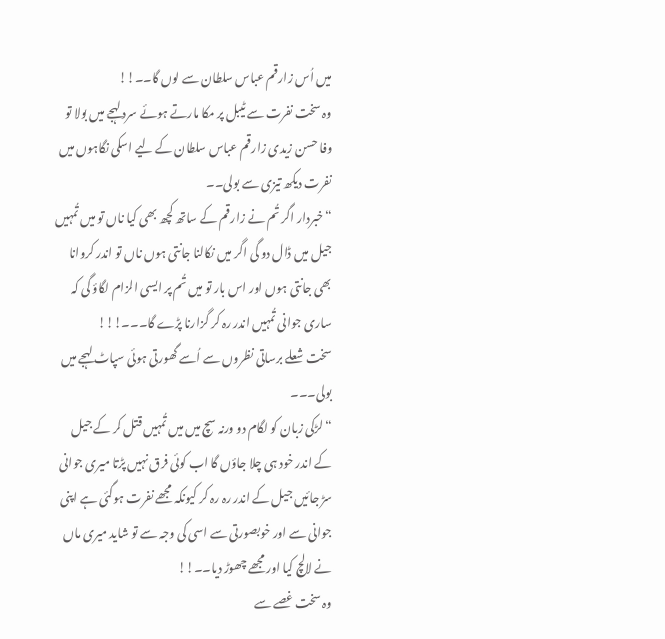میں اُس زارقم عباس سلطان سے لوں گا۔۔!!
وہ سخت نفرت سے ٹیبل پر مکا مارتے ہوئے سرد لہجے میں بولا تو وفا حسن زیدی زارقم عباس سلطان کے لیے اسکی نگاہوں میں نفرت دیکھ تیزی سے بولی۔۔
“خبردار اگر تُم نے زارقم کے ساتھ کچھ بھی کیا ناں تو میں تُمہیں جیل میں ڈال دو گی اگر میں نکالنا جانتی ہوں ناں تو اندر کروانا بھی جانتی ہوں اور اس بار تو میں تُم پر ایسی الزام لگاؤ گی کہ ساری جوانی تُمہیں اندر رہ کر گزارنا پڑے گا۔۔۔!!!
سخت شعلے برساتی نظروں سے اُسے گھورتی ہوئی سپاٹ لہجے میں بولی۔۔۔
“لڑکی زبان کو لگام دو ورنہ سچ میں میں تُمہیں قتل کر کے جیل کے اندر خود ہی چلا جاؤں گا اب کوئی فرق نہیں پڑتا میری جوانی سڑ جائیں جیل کے اندر رہ رہ کر کیونکہ مجھے نفرت ہوگئی ہے اپنی جوانی سے اور خوبصورتی سے اسی کی وجہ سے تو شاید میری ماں نے لالچ کیا اور مجھے چھوڑ دیا۔۔!!
وہ سخت غصے سے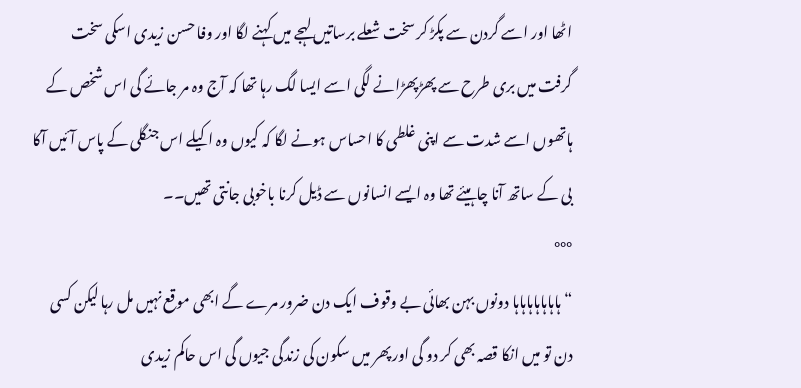اٹھا اور اسے گردن سے پکڑ کر سخت شعلے برساتیں لہجے میں کہنے لگا اور وفا حسن زیدی اسکی سخت گرفت میں بری طرح سے پھڑپھڑانے لگی اسے ایسا لگ رہا تھا کہ آج وہ مر جائے گی اس شخص کے ہاتھوں اسے شدت سے اپنی غلطی کا احساس ہونے لگا کہ کیوں وہ اکیلے اس جنگلی کے پاس آئیں آکا بی کے ساتھ آنا چاہیئے تھا وہ ایسے انسانوں سے ڈیل کرنا باخوبی جانتی تھیں۔۔
°°°
“ہاہاہاہاہاہاہا دونوں بہن بھائی بے وقوف ایک دن ضرور مرے گے ابھی موقع نہیں مل رہا لیکن کسی دن تو میں انکا قصہ بھی کر دو گی اور پھر میں سکون کی زندگی جیوں گی اس حاکم زیدی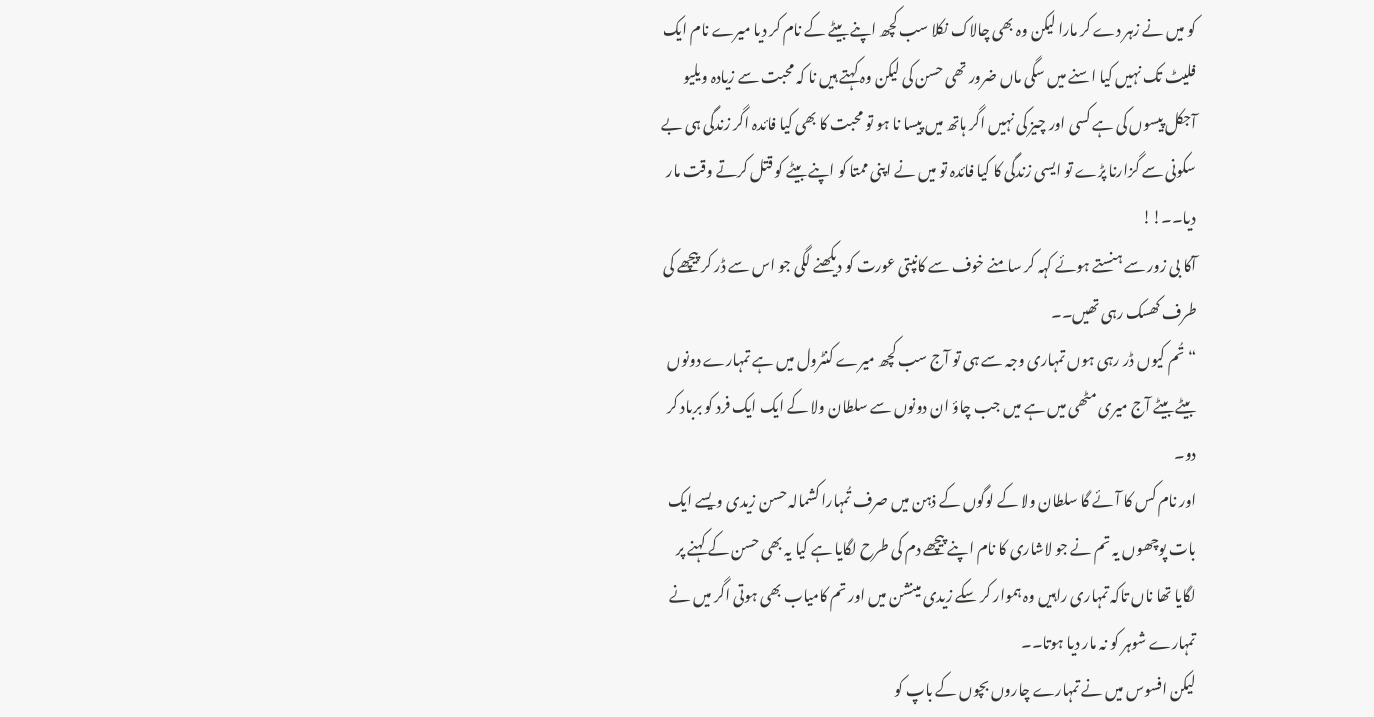کو میں نے زہر دے کر مارا لیکن وہ بھی چالاک نکلا سب کچھ اپنے بیٹے کے نام کر دیا میرے نام ایک فلیٹ تک نہیں کیا اسنے میں سگی ماں ضرور تھی حسن کی لیکن وہ کہتے ہیں نا کہ محبت سے زیادہ ویلیو آجکل پیسوں کی ہے کسی اور چیز کی نہیں اگر ہاتھ میں پیسا نا ہو تو محبت کا بھی کیا فائدہ اگر زندگی ہی بے سکونی سے گزارنا پڑے تو ایسی زندگی کا کیا فائدہ تو میں نے اپنی ممتا کو اپنے بیٹے کو قتل کرتے وقت مار دیا۔۔!!
آکا بی زور سے ہنستے ہوئے کہہ کر سامنے خوف سے کانپتی عورت کو دیکھنے لگی جو اس سے ڈر کر پیچھے کی طرف کھسک رہی تھیں۔۔
“تُم کیوں ڈر رہی ہوں تمہاری وجہ سے ہی تو آج سب کچھ میرے کنٹرول میں ہے تمہارے دونوں بیٹے بیٹے آج میری مٹھی میں ہے میں جب چاؤ ان دونوں سے سلطان ولا کے ایک ایک فرد کو برباد کر دو۔
اور نام کس کا آئے گا سلطان ولا کے لوگوں کے ذہن میں صرف تُمہارا کشمالہ حسن زیدی ویسے ایک بات پوچھوں یہ تم نے جو لاشاری کا نام اپنے پیچھے دم کی طرح لگایا ہے کیا یہ بھی حسن کے کہنے پر لگایا تھا ناں تاکہ تمہاری راہیں وہ ہموار کر سکے زیدی مینشن میں اور تم کامیاب بھی ہوتی اگر میں نے تمہارے شوہر کو نہ مار دیا ہوتا۔۔
لیکن افسوس میں نے تمہارے چاروں بچوں کے باپ کو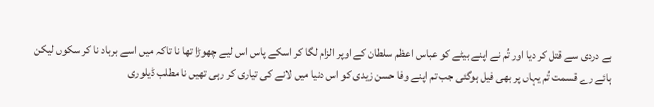بے دردی سے قتل کر دیا اور تُم نے اپنے بیٹے کو عباس اعظم سلطان کے اوپر الزام لگا کر اسکے پاس اس لیے چھوڑا تھا نا تاکہ میں اسے برباد نا کر سکوں لیکن ہائے رے قسمت تُم یہاں پر بھی فیل ہوگئی جب تم اپنے وفا حسن زیدی کو اس دنیا میں لانے کی تیاری کر رہی تھیں نا مطلب ڈیلوری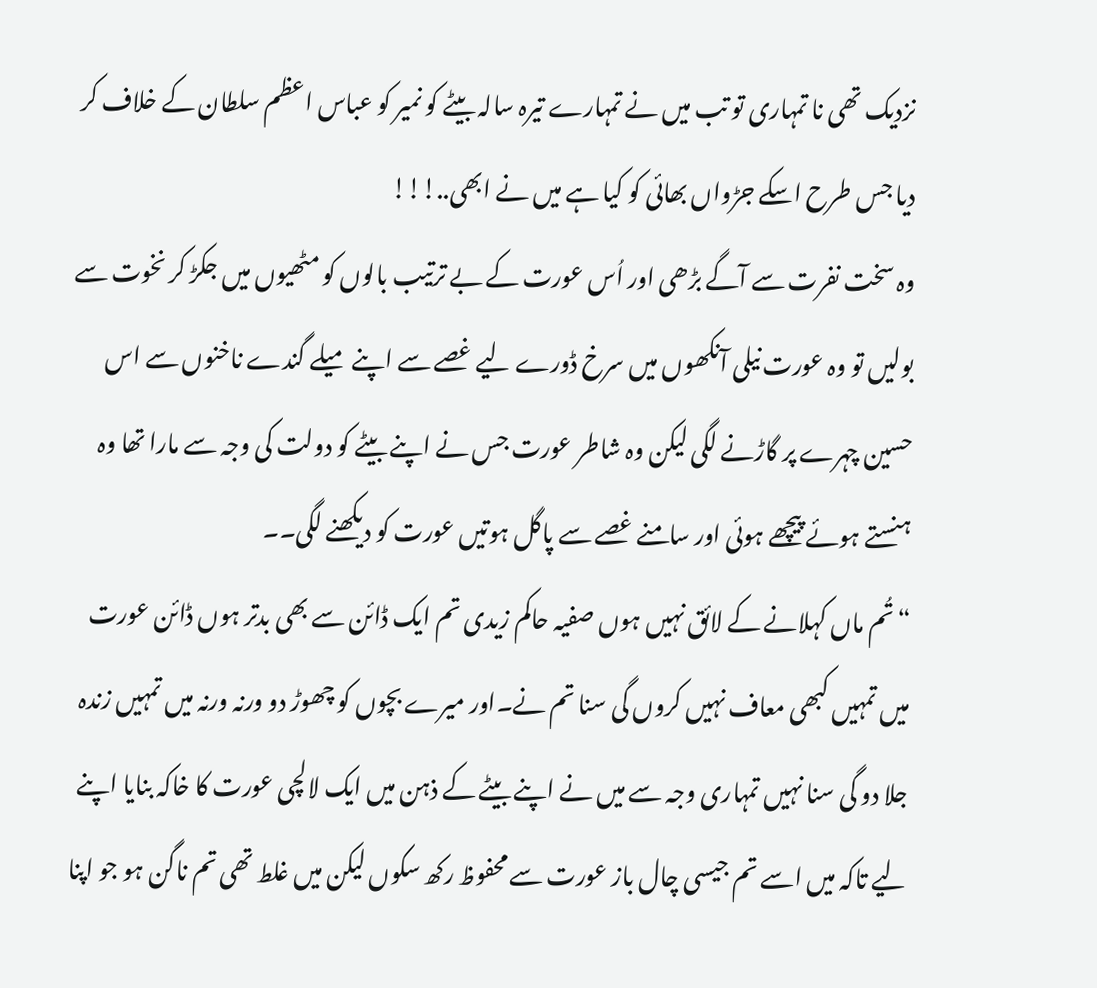نزدیک تھی نا تمہاری تو تب میں نے تمہارے تیرہ سالہ بیٹے کو نمیر کو عباس اعظم سلطان کے خلاف کر دیا جس طرح اسکے جڑواں بھائی کو کیا ہے میں نے ابھی..!!!
وہ سخت نفرت سے آگے بڑھی اور اُس عورت کے بے ترتیب بالوں کو مٹھیوں میں جکڑ کر نخوت سے بولیں تو وہ عورت نیلی آنکھوں میں سرخ ڈورے لیے غصے سے اپنے میلے گندے ناخنوں سے اس حسین چہرے پر گاڑنے لگی لیکن وہ شاطر عورت جس نے اپنے بیٹے کو دولت کی وجہ سے مارا تھا وہ ہنستے ہوئے پیچھے ہوئی اور سامنے غصے سے پاگل ہوتیں عورت کو دیکھنے لگی۔۔
“تُم ماں کہلانے کے لائق نہیں ہوں صفیہ حاکم زیدی تم ایک ڈائن سے بھی بدتر ہوں ڈائن عورت میں تمہیں کبھی معاف نہیں کروں گی سنا تم نے۔اور میرے بچوں کو چھوڑ دو ورنہ ورنہ میں تمہیں زندہ جلا دو گی سنا نہیں تمہاری وجہ سے میں نے اپنے بیٹے کے ذہن میں ایک لالچی عورت کا خاکہ بنایا اپنے لیے تاکہ میں اسے تم جیسی چال باز عورت سے محفوظ رکھ سکوں لیکن میں غلط تھی تم ناگن ہو جو اپنا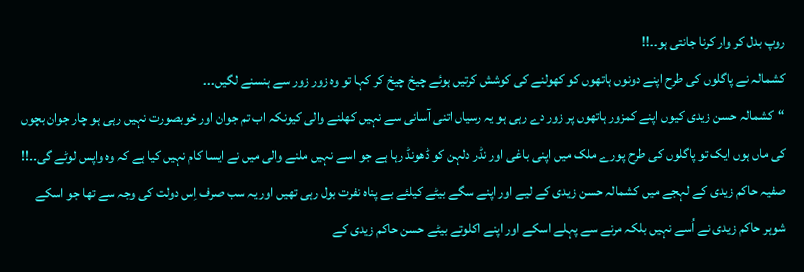روپ بدل کر وار کرنا جانتی ہو۔۔!!
کشمالہ نے پاگلوں کی طرح اپنے دونوں ہاتھوں کو کھولنے کی کوشش کرتیں ہوئے چیخ چیخ کر کہا تو وہ زور زور سے ہنسنے لگیں۔۔۔
“کشمالہ حسن زیدی کیوں اپنے کمزور ہاتھوں پر زور دے رہی ہو یہ رسیاں اتنی آسانی سے نہیں کھلنے والی کیونکہ اب تم جوان اور خوبصورت نہیں رہی ہو چار جوان بچوں کی ماں ہوں ایک تو پاگلوں کی طرح پورے ملک میں اپنی باغی اور نڈر دلہن کو ڈھونڈ رہا ہے جو اسے نہیں ملنے والی میں نے ایسا کام نہیں کیا ہے کہ وہ واپس لوٹے گی۔۔!!
صفیہ حاکم زیدی کے لہجے میں کشمالہ حسن زیدی کے لیے اور اپنے سگے بیٹے کیلئے بے پناہ نفرت بول رہی تھیں اور یہ سب صرف اِس دولت کی وجہ سے تھا جو اسکے شوہر حاکم زیدی نے اُسے نہیں بلکہ مرنے سے پہلے اسکے اور اپنے اکلوتے بیٹے حسن حاکم زیدی کے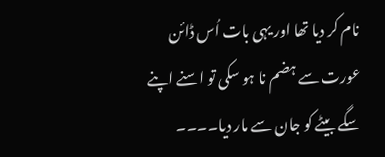نام کر دیا تھا اور یہی بات اُس ڈائن عورت سے ہضم نا ہو سکی تو اسنے اپنے سگے بیٹے کو جان سے مار دیا۔۔۔۔